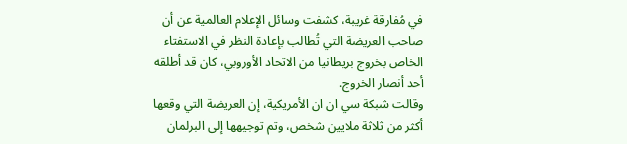في مُفارقة غريبة، كشفت وسائل الإعلام العالمية عن أن صاحب العريضة التي تُطالب بإعادة النظر في الاستفتاء الخاص بخروج بريطانيا من الاتحاد الأوروبي، كان قد أطلقه أحد أنصار الخروج.
وقالت شبكة سي ان ان الأمريكية، إن العريضة التي وقعها أكثر من ثلاثة ملايين شخص، وتم توجيهها إلى البرلمان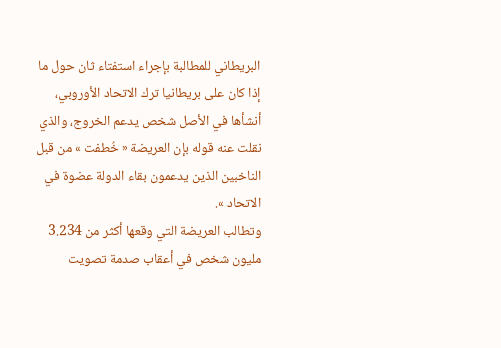البريطاني للمطالبة بإجراء استفتاء ثان حول ما إذا كان على بريطانيا ترك الاتحاد الأوروبي، أنشأها في الأصل شخص يدعم الخروج، والذي نقلت عنه قوله بإن العريضة « خُطفت » من قبل الناخبين الذين يدعمون بقاء الدولة عضوة في الاتحاد ».
وتطالب العريضة التي وقعها أكثر من 3.234 مليون شخص في أعقاب صدمة تصويت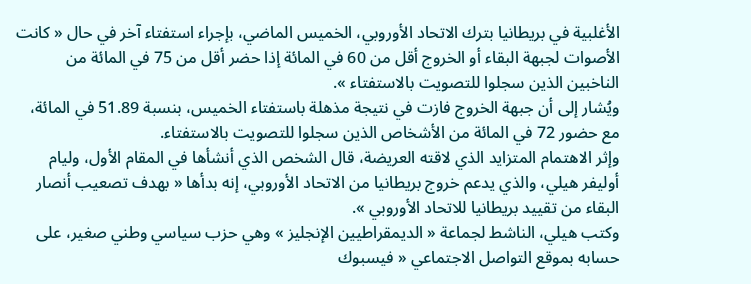الأغلبية في بريطانيا بترك الاتحاد الأوروبي، الخميس الماضي، بإجراء استفتاء آخر في حال « كانت الأصوات لجبهة البقاء أو الخروج أقل من 60 في المائة إذا حضر أقل من 75 في المائة من الناخبين الذين سجلوا للتصويت بالاستفتاء ».
ويُشار إلى أن جبهة الخروج فازت في نتيجة مذهلة باستفتاء الخميس، بنسبة 51.89 في المائة، مع حضور 72 في المائة من الأشخاص الذين سجلوا للتصويت بالاستفتاء.
وإثر الاهتمام المتزايد الذي لاقته العريضة، قال الشخص الذي أنشأها في المقام الأول، وليام أوليفر هيلي، والذي يدعم خروج بريطانيا من الاتحاد الأوروبي، إنه بدأها « بهدف تصعيب أنصار البقاء من تقييد بريطانيا للاتحاد الأوروبي ».
وكتب هيلي، الناشط لجماعة « الديمقراطيين الإنجليز » وهي حزب سياسي وطني صغير، على حسابه بموقع التواصل الاجتماعي « فيسبوك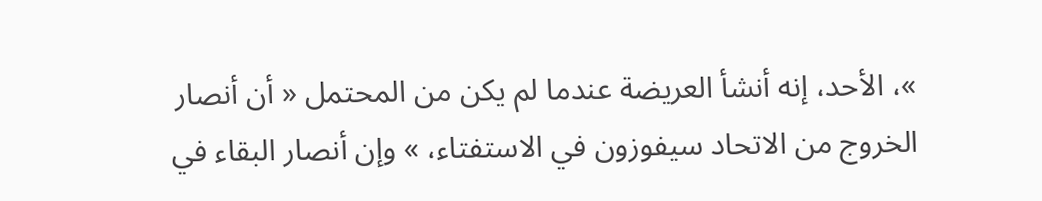»، الأحد، إنه أنشأ العريضة عندما لم يكن من المحتمل « أن أنصار الخروج من الاتحاد سيفوزون في الاستفتاء، » وإن أنصار البقاء في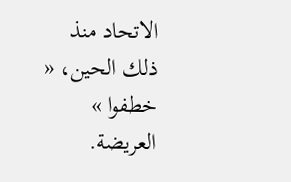الاتحاد منذ ذلك الحين، « خطفوا » العريضة.